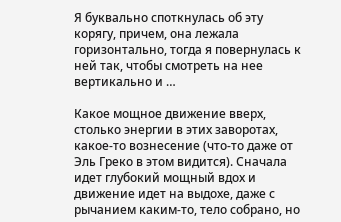Я буквально споткнулась об эту корягу, причем, она лежала горизонтально, тогда я повернулась к ней так, чтобы смотреть на нее вертикально и …

Какое мощное движение вверх, столько энергии в этих заворотах, какое-то вознесение (что-то даже от Эль Греко в этом видится). Сначала идет глубокий мощный вдох и движение идет на выдохе, даже с рычанием каким-то, тело собрано, но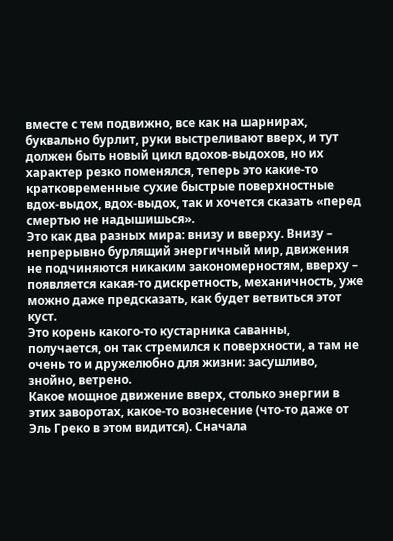вместе с тем подвижно, все как на шарнирах, буквально бурлит, руки выстреливают вверх, и тут должен быть новый цикл вдохов-выдохов, но их характер резко поменялся, теперь это какие-то кратковременные сухие быстрые поверхностные вдох-выдох, вдох-выдох, так и хочется сказать «перед смертью не надышишься».
Это как два разных мира: внизу и вверху. Внизу – непрерывно бурлящий энергичный мир, движения не подчиняются никаким закономерностям, вверху – появляется какая-то дискретность, механичность, уже можно даже предсказать, как будет ветвиться этот куст.
Это корень какого-то кустарника саванны, получается, он так стремился к поверхности, а там не очень то и дружелюбно для жизни: засушливо, знойно, ветрено.
Какое мощное движение вверх, столько энергии в этих заворотах, какое-то вознесение (что-то даже от Эль Греко в этом видится). Сначала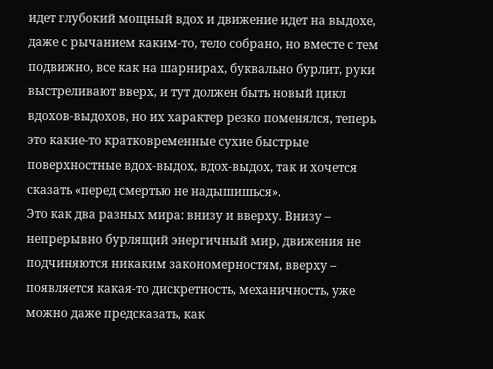идет глубокий мощный вдох и движение идет на выдохе, даже с рычанием каким-то, тело собрано, но вместе с тем подвижно, все как на шарнирах, буквально бурлит, руки выстреливают вверх, и тут должен быть новый цикл вдохов-выдохов, но их характер резко поменялся, теперь это какие-то кратковременные сухие быстрые поверхностные вдох-выдох, вдох-выдох, так и хочется сказать «перед смертью не надышишься».
Это как два разных мира: внизу и вверху. Внизу – непрерывно бурлящий энергичный мир, движения не подчиняются никаким закономерностям, вверху – появляется какая-то дискретность, механичность, уже можно даже предсказать, как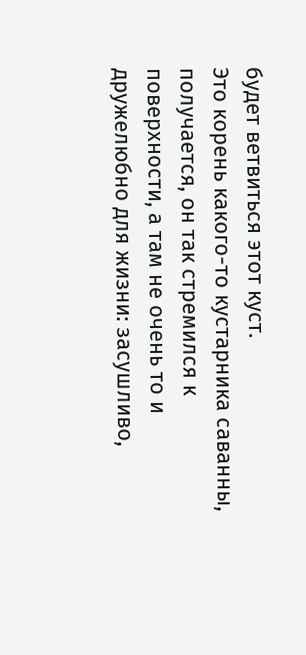будет ветвиться этот куст.
Это корень какого-то кустарника саванны, получается, он так стремился к поверхности, а там не очень то и дружелюбно для жизни: засушливо,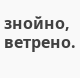знойно, ветрено.